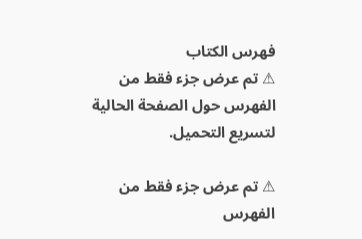فهرس الكتاب
⚠ تم عرض جزء فقط من الفهرس حول الصفحة الحالية لتسريع التحميل.

⚠ تم عرض جزء فقط من الفهرس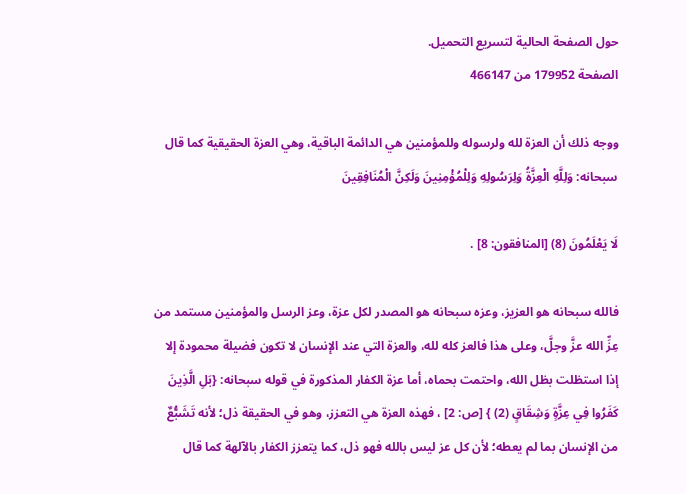حول الصفحة الحالية لتسريع التحميل.
الصفحة 179952 من 466147

ووجه ذلك أن العزة لله ولرسوله وللمؤمنين هي الدائمة الباقية، وهي العزة الحقيقية كما قال سبحانه: وَلِلَّهِ الْعِزَّةُ وَلِرَسُولِهِ وَلِلْمُؤْمِنِينَ وَلَكِنَّ الْمُنَافِقِينَ

لَا يَعْلَمُونَ (8) [المنافقون: 8] .

فالله سبحانه هو العزيز، وعزه سبحانه هو المصدر لكل عزة، وعز الرسل والمؤمنين مستمد من عِزِّ الله عزَّ وجلَّ، وعلى هذا فالعز كله لله، والعزة التي عند الإنسان لا تكون فضيلة محمودة إلا إذا استظلت بظل الله، واحتمت بحماه، أما عزة الكفار المذكورة في قوله سبحانه: {بَلِ الَّذِينَ كَفَرُوا فِي عِزَّةٍ وَشِقَاقٍ (2) } [ص: 2] ، فهذه العزة هي التعزز، وهو في الحقيقة ذل؛ لأنه تَشَبُّعٌ من الإنسان بما لم يعطه؛ لأن كل عز ليس بالله فهو ذل، كما يتعزز الكفار بالآلهة كما قال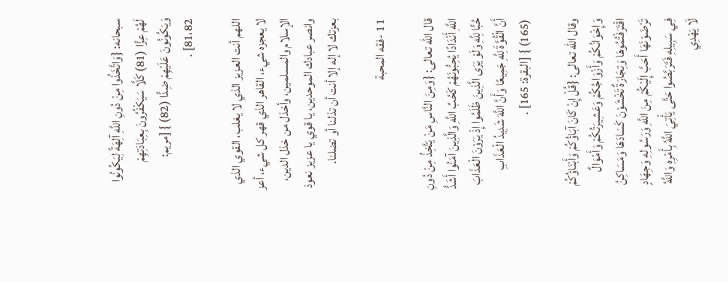سبحانه: {وَاتَّخَذُوا مِنْ دُونِ اللَّهِ آلِهَةً لِيَكُونُوا لَهُمْ عِزًّا (81) كَلَّا سَيَكْفُرُونَ بِعِبَادَتِهِمْ وَيَكُونُونَ عَلَيْهِمْ ضِدًّا (82) } [مريم: 81،82] .

اللهم أنت العزيز الذي لا يغلب، القوي الذي لا يعجزه شيء، القاهر الذي قهر كل شيء، أعز الإسلام والمسلمين، وأخذل من خذل الدين، وانصر عبادك الموحدين، يا قوي يا عزيز نعوذ بعزتك لا إله إلا أنت أن تذلنا أو تضلنا.

11 -فقه المحبة

قال الله تعالى: {وَمِنَ النَّاسِ مَنْ يَتَّخِذُ مِنْ دُونِ اللَّهِ أَنْدَادًا يُحِبُّونَهُمْ كَحُبِّ اللَّهِ وَالَّذِينَ آمَنُوا أَشَدُّ حُبًّا لِلَّهِ وَلَوْ يَرَى الَّذِينَ ظَلَمُوا إِذْ يَرَوْنَ الْعَذَابَ أَنَّ الْقُوَّةَ لِلَّهِ جَمِيعًا وَأَنَّ اللَّهَ شَدِيدُ الْعَذَابِ (165) } [البقرة: 165] .

وقال الله تعالى: {قُلْ إِنْ كَانَ آبَاؤُكُمْ وَأَبْنَاؤُكُمْ وَإِخْوَانُكُمْ وَأَزْوَاجُكُمْ وَعَشِيرَتُكُمْ وَأَمْوَالٌ اقْتَرَفْتُمُوهَا وَتِجَارَةٌ تَخْشَوْنَ كَسَادَهَا وَمَسَاكِنُ تَرْضَوْنَهَا أَحَبَّ إِلَيْكُمْ مِنَ اللَّهِ وَرَسُولِهِ وَجِهَادٍ فِي سَبِيلِهِ فَتَرَبَّصُوا حَتَّى يَأْتِيَ اللَّهُ بِأَمْرِهِ وَاللَّهُ لَا يَهْدِي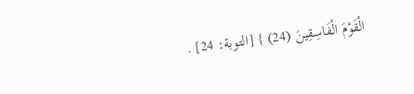الْقَوْمَ الْفَاسِقِينَ (24) } [التوبة: 24] .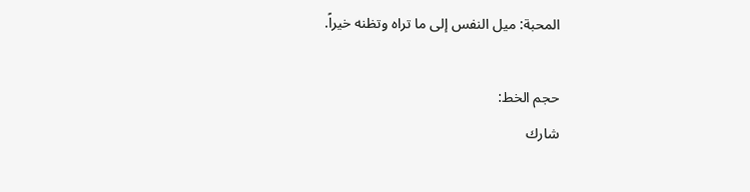المحبة: ميل النفس إلى ما تراه وتظنه خيراً.

حجم الخط:
شارك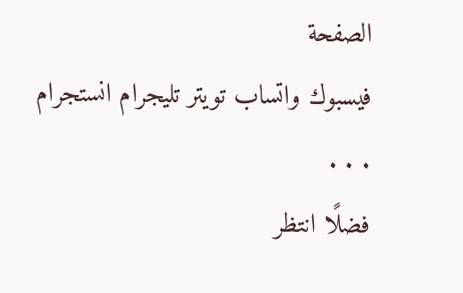الصفحة
فيسبوك واتساب تويتر تليجرام انستجرام
. . .
فضلًا انتظر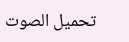تحميل الصوت